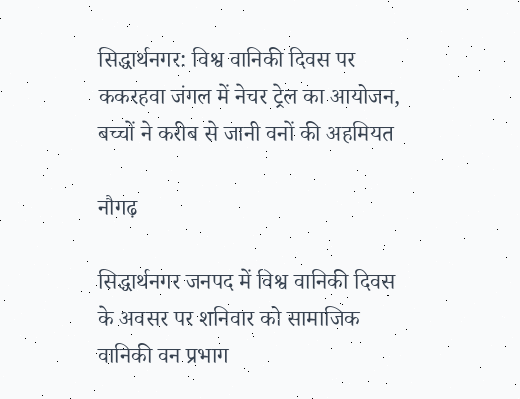सिद्धार्थनगर: विश्व वानिकी दिवस पर ककरहवा जंगल में नेचर ट्रेल का आयोजन, बच्चों ने करीब से जानी वनों की अहमियत

नौगढ़

सिद्धार्थनगर जनपद में विश्व वानिकी दिवस के अवसर पर शनिवार को सामाजिक वानिकी वन प्रभाग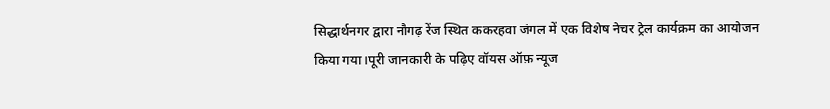सिद्धार्थनगर द्वारा नौगढ़ रेंज स्थित ककरहवा जंगल में एक विशेष नेचर ट्रेल कार्यक्रम का आयोजन किया गया।पूरी जानकारी के पढ़िए वॉयस ऑफ़ न्यूज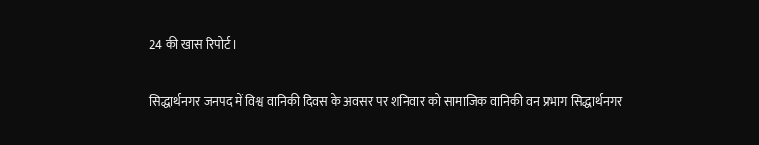24 की खास रिपोर्ट।

सिद्धार्थनगर जनपद में विश्व वानिकी दिवस के अवसर पर शनिवार को सामाजिक वानिकी वन प्रभाग सिद्धार्थनगर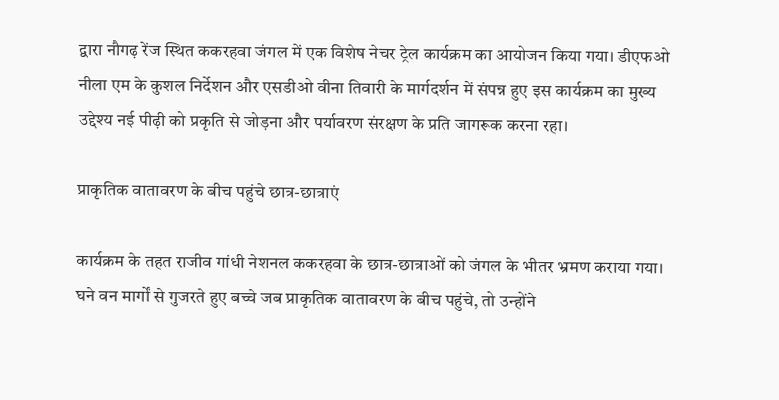द्वारा नौगढ़ रेंज स्थित ककरहवा जंगल में एक विशेष नेचर ट्रेल कार्यक्रम का आयोजन किया गया। डीएफओ नीला एम के कुशल निर्देशन और एसडीओ वीना तिवारी के मार्गदर्शन में संपन्न हुए इस कार्यक्रम का मुख्य उद्देश्य नई पीढ़ी को प्रकृति से जोड़ना और पर्यावरण संरक्षण के प्रति जागरूक करना रहा।

प्राकृतिक वातावरण के बीच पहुंचे छात्र-छात्राएं

कार्यक्रम के तहत राजीव गांधी नेशनल ककरहवा के छात्र-छात्राओं को जंगल के भीतर भ्रमण कराया गया। घने वन मार्गों से गुजरते हुए बच्चे जब प्राकृतिक वातावरण के बीच पहुंचे, तो उन्होंने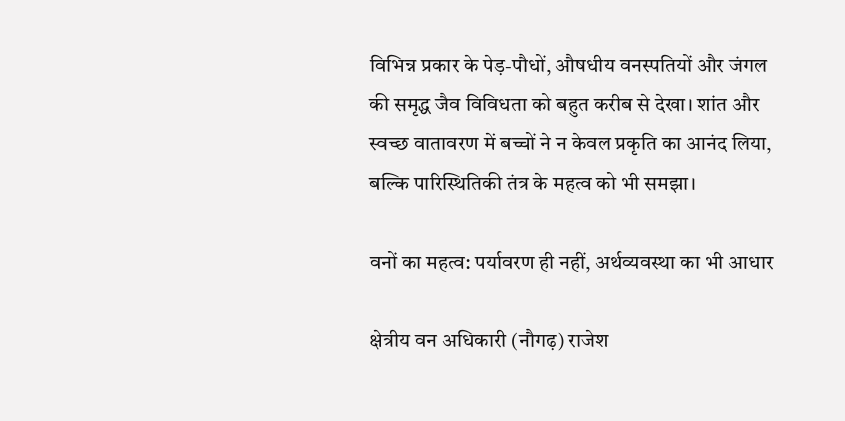विभिन्न प्रकार के पेड़-पौधों, औषधीय वनस्पतियों और जंगल की समृद्ध जैव विविधता को बहुत करीब से देखा। शांत और स्वच्छ वातावरण में बच्चों ने न केवल प्रकृति का आनंद लिया, बल्कि पारिस्थितिकी तंत्र के महत्व को भी समझा।

वनों का महत्व: पर्यावरण ही नहीं, अर्थव्यवस्था का भी आधार

क्षेत्रीय वन अधिकारी (नौगढ़) राजेश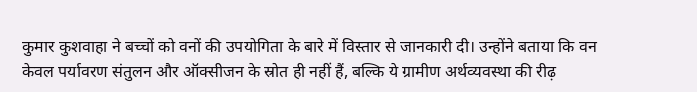कुमार कुशवाहा ने बच्चों को वनों की उपयोगिता के बारे में विस्तार से जानकारी दी। उन्होंने बताया कि वन केवल पर्यावरण संतुलन और ऑक्सीजन के स्रोत ही नहीं हैं, बल्कि ये ग्रामीण अर्थव्यवस्था की रीढ़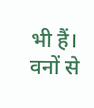भी हैं। वनों से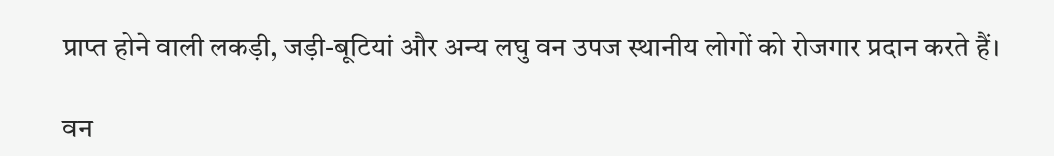प्राप्त होने वाली लकड़ी, जड़ी-बूटियां और अन्य लघु वन उपज स्थानीय लोगों को रोजगार प्रदान करते हैं।

वन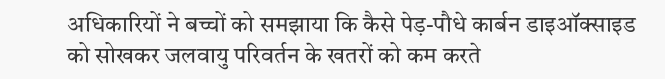अधिकारियों ने बच्चों को समझाया कि कैसे पेड़-पौधे कार्बन डाइऑक्साइड को सोखकर जलवायु परिवर्तन के खतरों को कम करते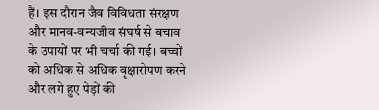हैं। इस दौरान जैव विविधता संरक्षण और मानव-वन्यजीव संघर्ष से बचाव के उपायों पर भी चर्चा की गई। बच्चों को अधिक से अधिक वृक्षारोपण करने और लगे हुए पेड़ों की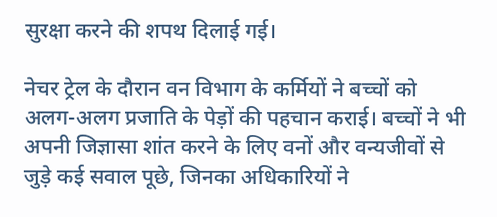सुरक्षा करने की शपथ दिलाई गई।

नेचर ट्रेल के दौरान वन विभाग के कर्मियों ने बच्चों को अलग-अलग प्रजाति के पेड़ों की पहचान कराई। बच्चों ने भी अपनी जिज्ञासा शांत करने के लिए वनों और वन्यजीवों से जुड़े कई सवाल पूछे, जिनका अधिकारियों ने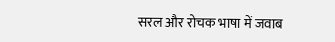सरल और रोचक भाषा में जवाब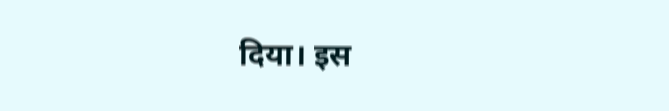दिया। इस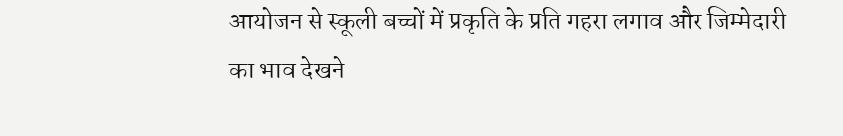आयोजन से स्कूली बच्चों में प्रकृति के प्रति गहरा लगाव और जिम्मेदारी का भाव देखने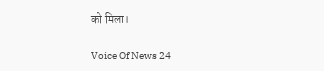को मिला।

Voice Of News 24